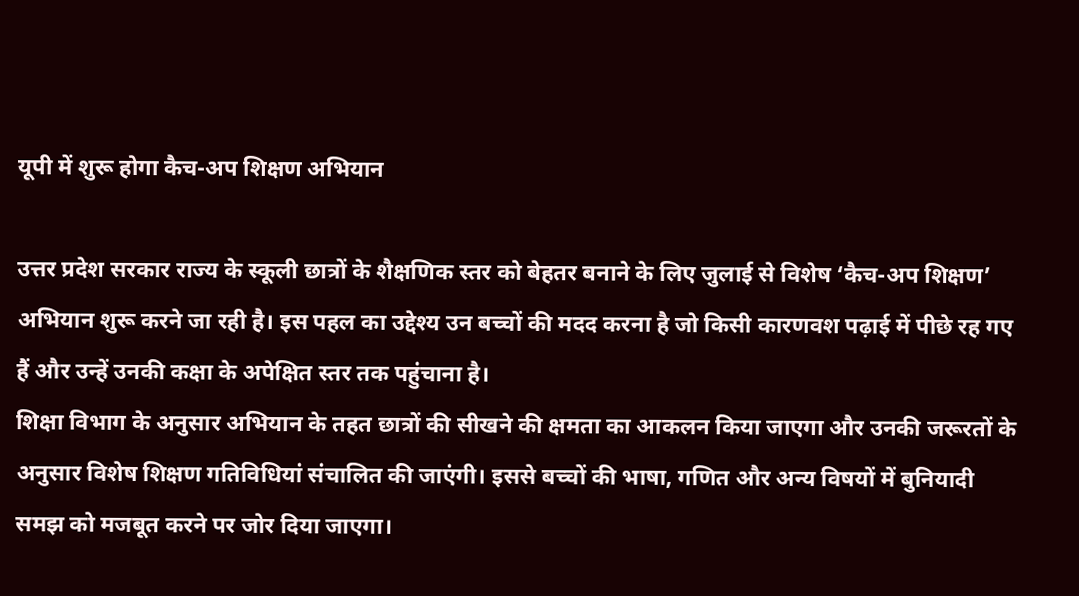यूपी में शुरू होगा कैच-अप शिक्षण अभियान

उत्तर प्रदेश सरकार राज्य के स्कूली छात्रों के शैक्षणिक स्तर को बेहतर बनाने के लिए जुलाई से विशेष ‘कैच-अप शिक्षण’ अभियान शुरू करने जा रही है। इस पहल का उद्देश्य उन बच्चों की मदद करना है जो किसी कारणवश पढ़ाई में पीछे रह गए हैं और उन्हें उनकी कक्षा के अपेक्षित स्तर तक पहुंचाना है।
शिक्षा विभाग के अनुसार अभियान के तहत छात्रों की सीखने की क्षमता का आकलन किया जाएगा और उनकी जरूरतों के अनुसार विशेष शिक्षण गतिविधियां संचालित की जाएंगी। इससे बच्चों की भाषा, गणित और अन्य विषयों में बुनियादी समझ को मजबूत करने पर जोर दिया जाएगा।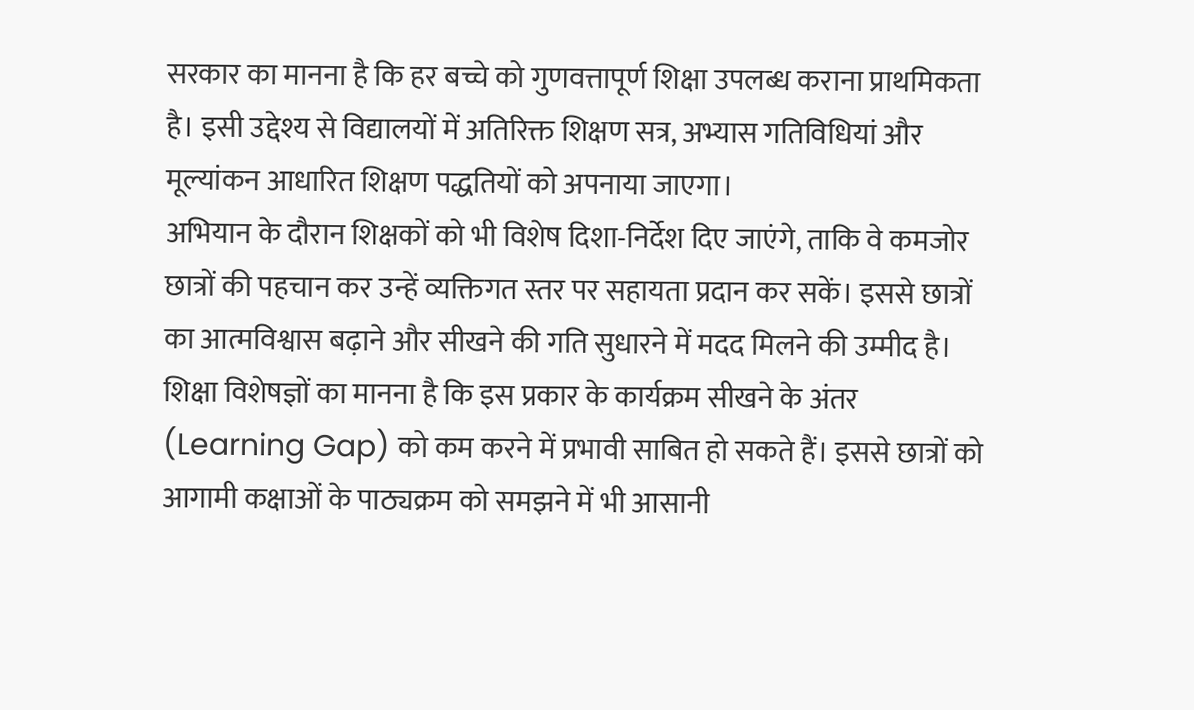सरकार का मानना है कि हर बच्चे को गुणवत्तापूर्ण शिक्षा उपलब्ध कराना प्राथमिकता है। इसी उद्देश्य से विद्यालयों में अतिरिक्त शिक्षण सत्र, अभ्यास गतिविधियां और मूल्यांकन आधारित शिक्षण पद्धतियों को अपनाया जाएगा।
अभियान के दौरान शिक्षकों को भी विशेष दिशा-निर्देश दिए जाएंगे, ताकि वे कमजोर छात्रों की पहचान कर उन्हें व्यक्तिगत स्तर पर सहायता प्रदान कर सकें। इससे छात्रों का आत्मविश्वास बढ़ाने और सीखने की गति सुधारने में मदद मिलने की उम्मीद है।
शिक्षा विशेषज्ञों का मानना है कि इस प्रकार के कार्यक्रम सीखने के अंतर (Learning Gap) को कम करने में प्रभावी साबित हो सकते हैं। इससे छात्रों को आगामी कक्षाओं के पाठ्यक्रम को समझने में भी आसानी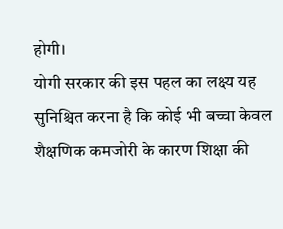होगी।
योगी सरकार की इस पहल का लक्ष्य यह सुनिश्चित करना है कि कोई भी बच्चा केवल शैक्षणिक कमजोरी के कारण शिक्षा की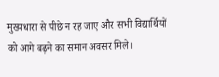मुख्यधारा से पीछे न रह जाए और सभी विद्यार्थियों को आगे बढ़ने का समान अवसर मिले।